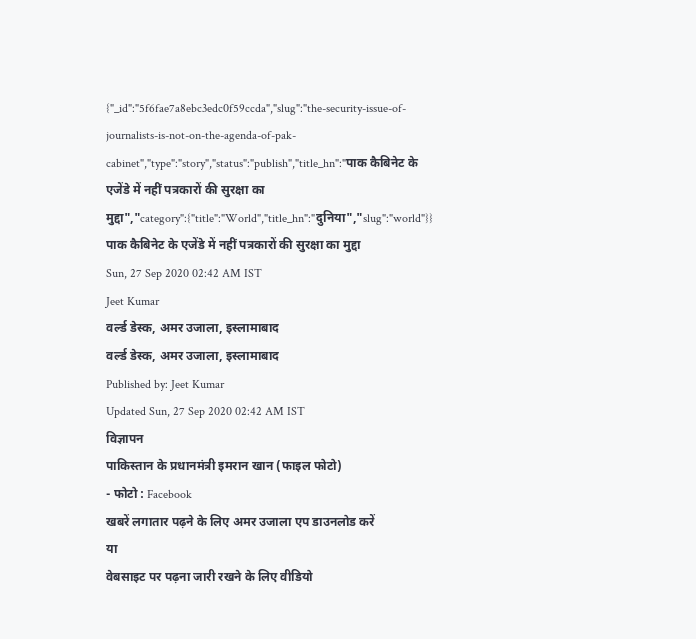{"_id":"5f6fae7a8ebc3edc0f59ccda","slug":"the-security-issue-of-journalists-is-not-on-the-agenda-of-pak-cabinet","type":"story","status":"publish","title_hn":"पाक कैबिनेट के एजेंडे में नहीं पत्रकारों की सुरक्षा का मुद्दा","category":{"title":"World","title_hn":"दुनिया","slug":"world"}}
पाक कैबिनेट के एजेंडे में नहीं पत्रकारों की सुरक्षा का मुद्दा
Sun, 27 Sep 2020 02:42 AM IST
Jeet Kumar
वर्ल्ड डेस्क, अमर उजाला, इस्लामाबाद
वर्ल्ड डेस्क, अमर उजाला, इस्लामाबाद
Published by: Jeet Kumar
Updated Sun, 27 Sep 2020 02:42 AM IST
विज्ञापन
पाकिस्तान के प्रधानमंत्री इमरान खान (फाइल फोटो)
- फोटो : Facebook
खबरें लगातार पढ़ने के लिए अमर उजाला एप डाउनलोड करें
या
वेबसाइट पर पढ़ना जारी रखने के लिए वीडियो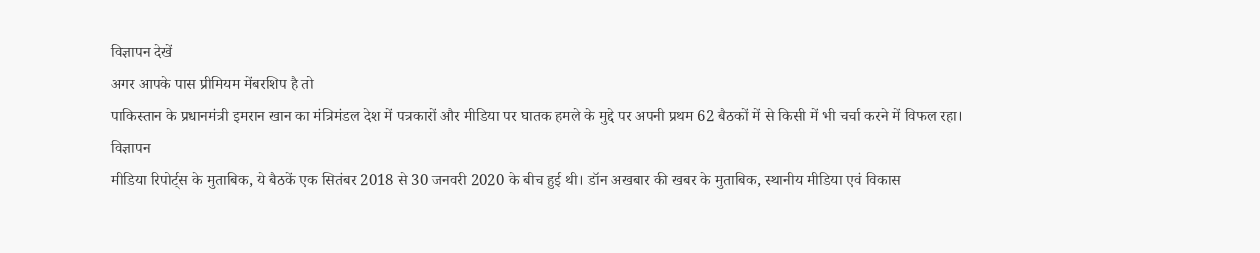विज्ञापन देखें
अगर आपके पास प्रीमियम मेंबरशिप है तो
पाकिस्तान के प्रधानमंत्री इमरान खान का मंत्रिमंडल देश में पत्रकारों और मीडिया पर घातक हमले के मुद्दे पर अपनी प्रथम 62 बैठकों में से किसी में भी चर्चा करने में विफल रहा।
विज्ञापन
मीडिया रिपोर्ट्स के मुताबिक, ये बैठकें एक सितंबर 2018 से 30 जनवरी 2020 के बीच हुई थी। डॉन अखबार की खबर के मुताबिक, स्थानीय मीडिया एवं विकास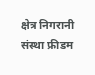क्षेत्र निगरानी संस्था फ्रीडम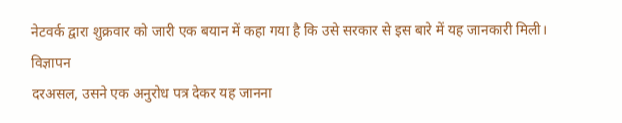नेटवर्क द्वारा शुक्रवार को जारी एक बयान में कहा गया है कि उसे सरकार से इस बारे में यह जानकारी मिली।
विज्ञापन
दरअसल, उसने एक अनुरोध पत्र देकर यह जानना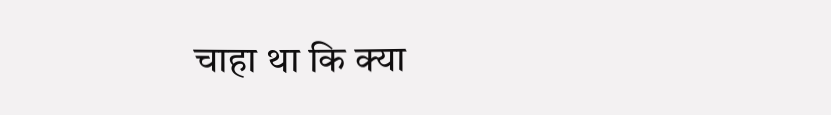चाहा था कि क्या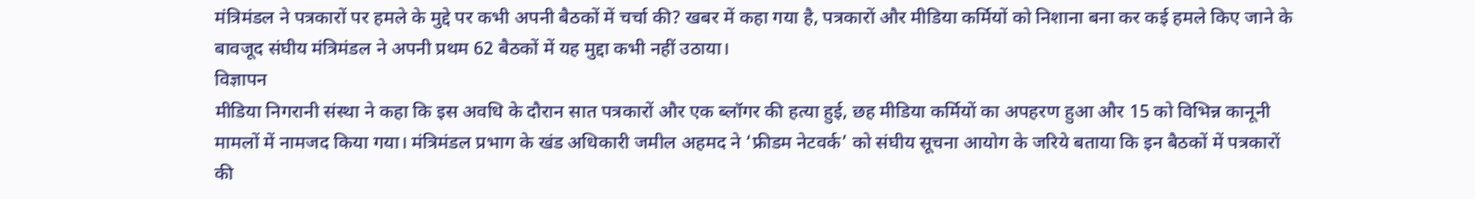मंत्रिमंडल ने पत्रकारों पर हमले के मुद्दे पर कभी अपनी बैठकों में चर्चा की? खबर में कहा गया है, पत्रकारों और मीडिया कर्मियों को निशाना बना कर कई हमले किए जाने के बावजूद संघीय मंत्रिमंडल ने अपनी प्रथम 62 बैठकों में यह मुद्दा कभी नहीं उठाया।
विज्ञापन
मीडिया निगरानी संस्था ने कहा कि इस अवधि के दौरान सात पत्रकारों और एक ब्लॉगर की हत्या हुई, छह मीडिया कर्मियों का अपहरण हुआ और 15 को विभिन्न कानूनी मामलों में नामजद किया गया। मंत्रिमंडल प्रभाग के खंड अधिकारी जमील अहमद ने ‘फ्रीडम नेटवर्क’ को संघीय सूचना आयोग के जरिये बताया कि इन बैठकों में पत्रकारों की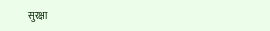सुरक्षा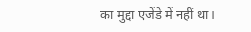का मुद्दा एजेंडे में नहीं था।